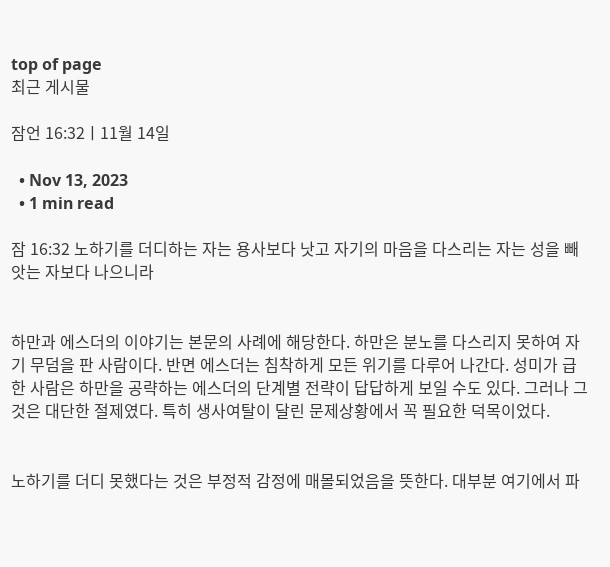top of page
최근 게시물

잠언 16:32ㅣ11월 14일

  • Nov 13, 2023
  • 1 min read

잠 16:32 노하기를 더디하는 자는 용사보다 낫고 자기의 마음을 다스리는 자는 성을 빼앗는 자보다 나으니라


하만과 에스더의 이야기는 본문의 사례에 해당한다. 하만은 분노를 다스리지 못하여 자기 무덤을 판 사람이다. 반면 에스더는 침착하게 모든 위기를 다루어 나간다. 성미가 급한 사람은 하만을 공략하는 에스더의 단계별 전략이 답답하게 보일 수도 있다. 그러나 그것은 대단한 절제였다. 특히 생사여탈이 달린 문제상황에서 꼭 필요한 덕목이었다.


노하기를 더디 못했다는 것은 부정적 감정에 매몰되었음을 뜻한다. 대부분 여기에서 파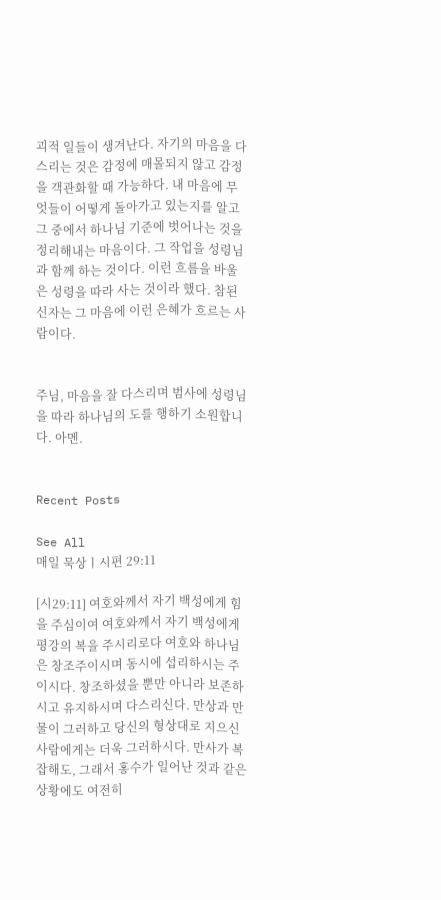괴적 일들이 생겨난다. 자기의 마음을 다스리는 것은 감정에 매몰되지 않고 감정을 객관화할 때 가능하다. 내 마음에 무엇들이 어떻게 돌아가고 있는지를 알고 그 중에서 하나님 기준에 벗어나는 것을 정리해내는 마음이다. 그 작업을 성령님과 함께 하는 것이다. 이런 흐름을 바울은 성령을 따라 사는 것이라 했다. 참된 신자는 그 마음에 이런 은혜가 흐르는 사람이다.


주님, 마음을 잘 다스리며 범사에 성령님을 따라 하나님의 도를 행하기 소원합니다. 아멘.


Recent Posts

See All
매일 묵상ㅣ시편 29:11

[시29:11] 여호와께서 자기 백성에게 힘을 주심이여 여호와께서 자기 백성에게 평강의 복을 주시리로다 여호와 하나님은 창조주이시며 동시에 섭리하시는 주이시다. 창조하셨을 뿐만 아니라 보존하시고 유지하시며 다스리신다. 만상과 만물이 그러하고 당신의 형상대로 지으신 사람에게는 더욱 그러하시다. 만사가 복잡해도, 그래서 홍수가 일어난 것과 같은 상황에도 여전히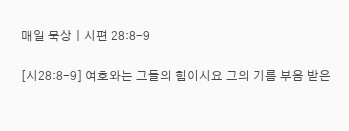매일 묵상ㅣ시편 28:8-9

[시28:8-9] 여호와는 그들의 힘이시요 그의 기름 부음 받은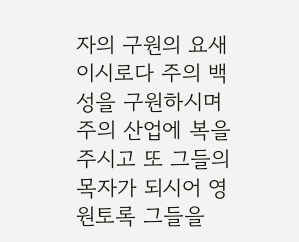자의 구원의 요새이시로다 주의 백성을 구원하시며 주의 산업에 복을 주시고 또 그들의 목자가 되시어 영원토록 그들을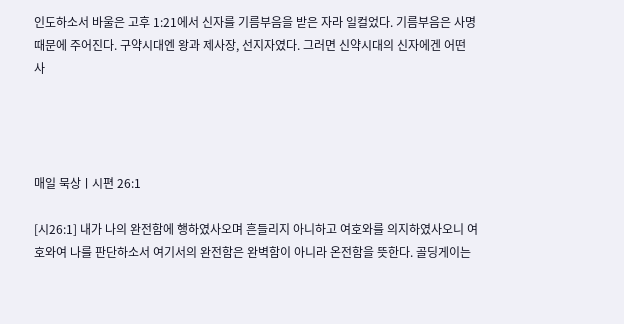인도하소서 바울은 고후 1:21에서 신자를 기름부음을 받은 자라 일컬었다. 기름부음은 사명때문에 주어진다. 구약시대엔 왕과 제사장, 선지자였다. 그러면 신약시대의 신자에겐 어떤 사




매일 묵상ㅣ시편 26:1

[시26:1] 내가 나의 완전함에 행하였사오며 흔들리지 아니하고 여호와를 의지하였사오니 여호와여 나를 판단하소서 여기서의 완전함은 완벽함이 아니라 온전함을 뜻한다. 골딩게이는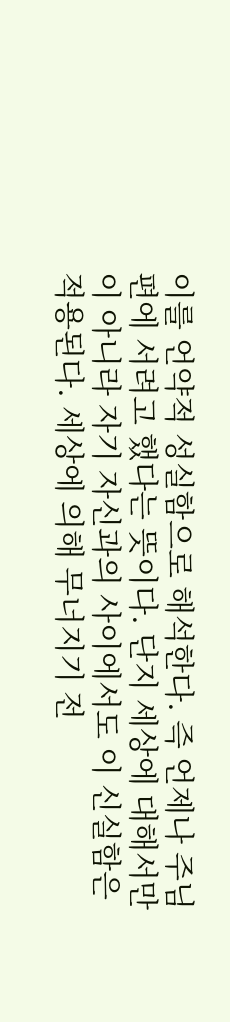이를 언약적 성실함으로 해석한다. 즉 언제나 주님 편에 서려고 했다는 뜻이다. 단지 세상에 대해서만이 아니라 자기 자신과의 사이에서도 이 신실함은 적용된다. 세상에 의해 무너지기 전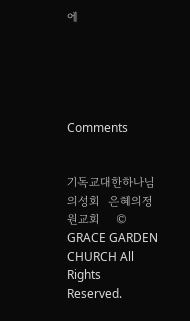에





Comments


기독교대한하나님의성회  은혜의정원교회    © GRACE GARDEN CHURCH All Rights Reserved.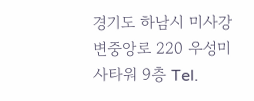경기도 하남시 미사강변중앙로 220 우성미사타워 9층 Tel.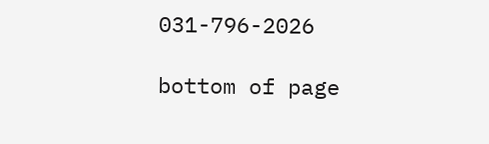031-796-2026

bottom of page